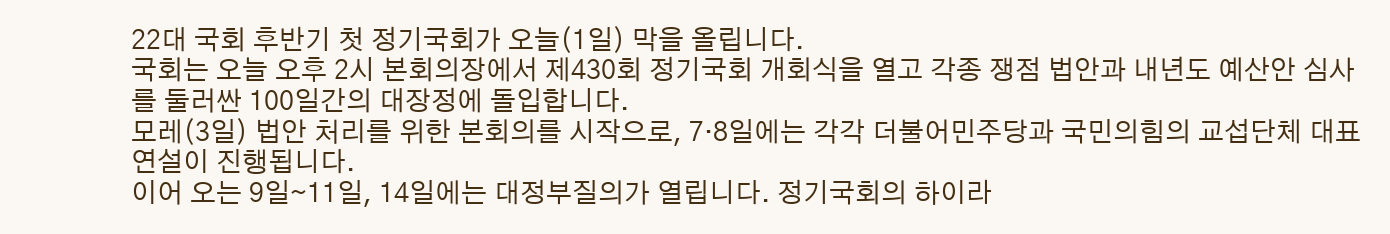22대 국회 후반기 첫 정기국회가 오늘(1일) 막을 올립니다.
국회는 오늘 오후 2시 본회의장에서 제430회 정기국회 개회식을 열고 각종 쟁점 법안과 내년도 예산안 심사를 둘러싼 100일간의 대장정에 돌입합니다.
모레(3일) 법안 처리를 위한 본회의를 시작으로, 7·8일에는 각각 더불어민주당과 국민의힘의 교섭단체 대표 연설이 진행됩니다.
이어 오는 9일∼11일, 14일에는 대정부질의가 열립니다. 정기국회의 하이라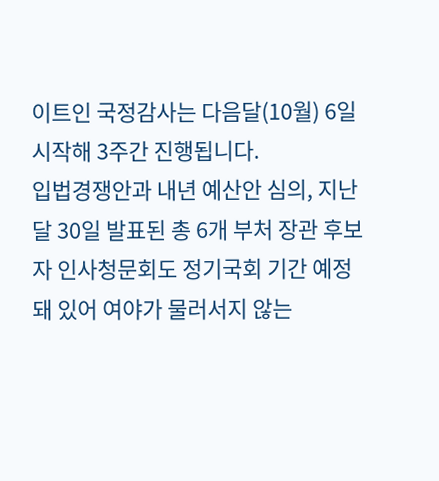이트인 국정감사는 다음달(10월) 6일 시작해 3주간 진행됩니다.
입법경쟁안과 내년 예산안 심의, 지난달 30일 발표된 총 6개 부처 장관 후보자 인사청문회도 정기국회 기간 예정돼 있어 여야가 물러서지 않는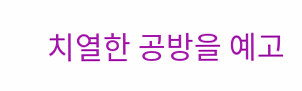치열한 공방을 예고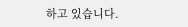하고 있습니다.